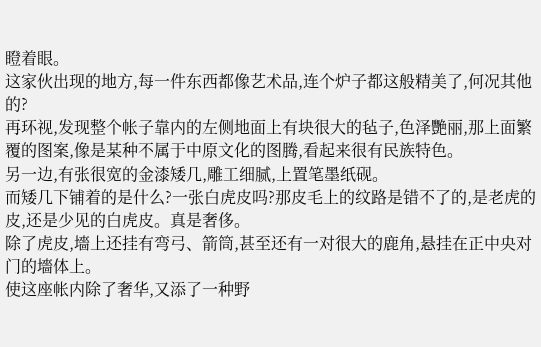瞪着眼。
这家伙出现的地方,每一件东西都像艺术品,连个炉子都这般精美了,何况其他的?
再环视,发现整个帐子靠内的左侧地面上有块很大的毡子,色泽艷丽,那上面繁覆的图案,像是某种不属于中原文化的图腾,看起来很有民族特色。
另一边,有张很宽的金漆矮几,雕工细腻,上置笔墨纸砚。
而矮几下铺着的是什么?一张白虎皮吗?那皮毛上的纹路是错不了的,是老虎的皮,还是少见的白虎皮。真是奢侈。
除了虎皮,墻上还挂有弯弓、箭筒,甚至还有一对很大的鹿角,悬挂在正中央对门的墻体上。
使这座帐内除了奢华,又添了一种野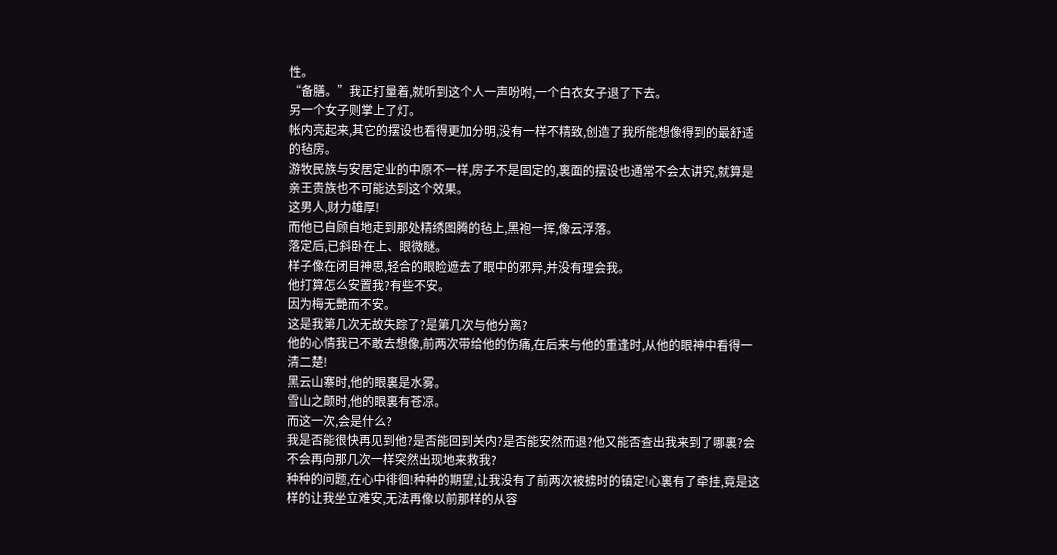性。
“备膳。”我正打量着,就听到这个人一声吩咐,一个白衣女子退了下去。
另一个女子则掌上了灯。
帐内亮起来,其它的摆设也看得更加分明,没有一样不精致,创造了我所能想像得到的最舒适的毡房。
游牧民族与安居定业的中原不一样,房子不是固定的,裏面的摆设也通常不会太讲究,就算是亲王贵族也不可能达到这个效果。
这男人,财力雄厚!
而他已自顾自地走到那处精绣图腾的毡上,黑袍一挥,像云浮落。
落定后,已斜卧在上、眼微瞇。
样子像在闭目神思,轻合的眼睑遮去了眼中的邪异,并没有理会我。
他打算怎么安置我?有些不安。
因为梅无艷而不安。
这是我第几次无故失踪了?是第几次与他分离?
他的心情我已不敢去想像,前两次带给他的伤痛,在后来与他的重逢时,从他的眼神中看得一清二楚!
黑云山寨时,他的眼裏是水雾。
雪山之颠时,他的眼裏有苍凉。
而这一次,会是什么?
我是否能很快再见到他?是否能回到关内?是否能安然而退?他又能否查出我来到了哪裏?会不会再向那几次一样突然出现地来救我?
种种的问题,在心中徘徊!种种的期望,让我没有了前两次被掳时的镇定!心裏有了牵挂,竟是这样的让我坐立难安,无法再像以前那样的从容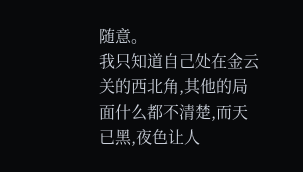随意。
我只知道自己处在金云关的西北角,其他的局面什么都不清楚,而天已黑,夜色让人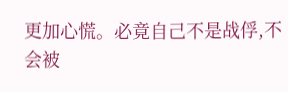更加心慌。必竟自己不是战俘,不会被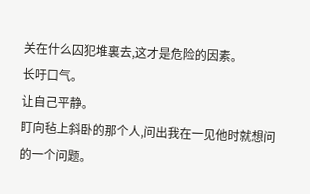关在什么囚犯堆裏去,这才是危险的因素。
长吁口气。
让自己平静。
盯向毡上斜卧的那个人,问出我在一见他时就想问的一个问题。